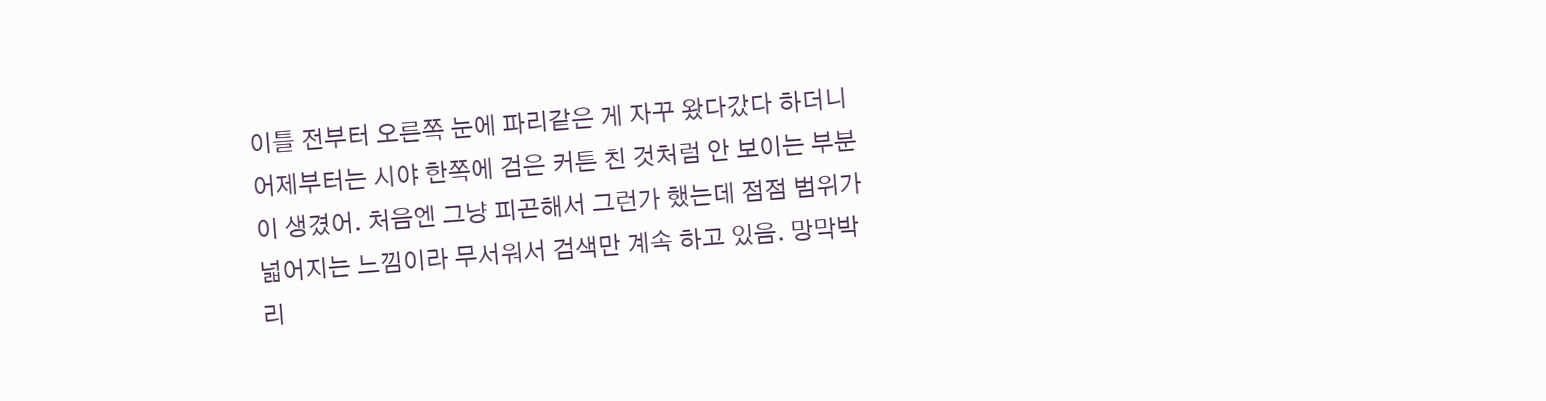이틀 전부터 오른쪽 눈에 파리같은 게 자꾸 왔다갔다 하더니 어제부터는 시야 한쪽에 검은 커튼 친 것처럼 안 보이는 부분이 생겼어. 처음엔 그냥 피곤해서 그런가 했는데 점점 범위가 넓어지는 느낌이라 무서워서 검색만 계속 하고 있음. 망막박리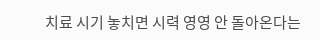치료 시기 놓치면 시력 영영 안 돌아온다는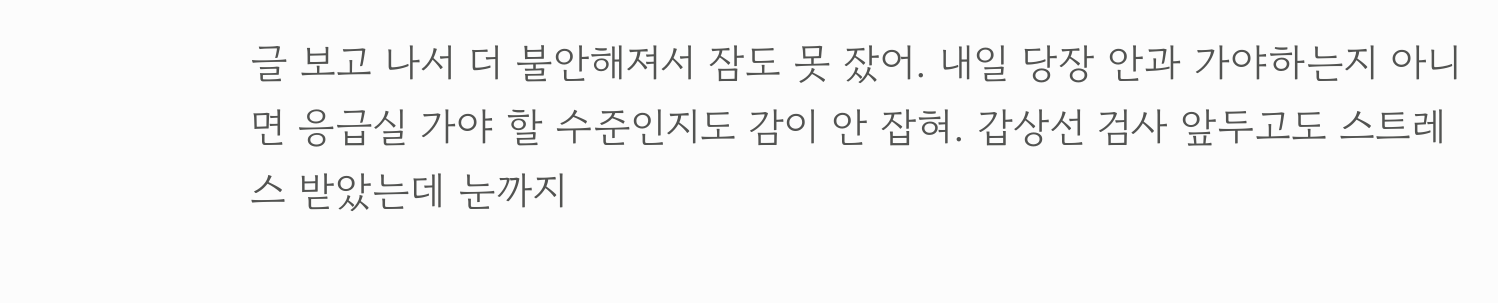글 보고 나서 더 불안해져서 잠도 못 잤어. 내일 당장 안과 가야하는지 아니면 응급실 가야 할 수준인지도 감이 안 잡혀. 갑상선 검사 앞두고도 스트레스 받았는데 눈까지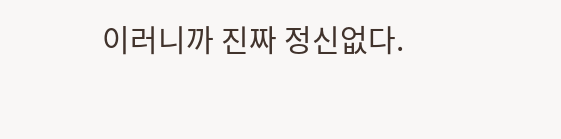이러니까 진짜 정신없다.